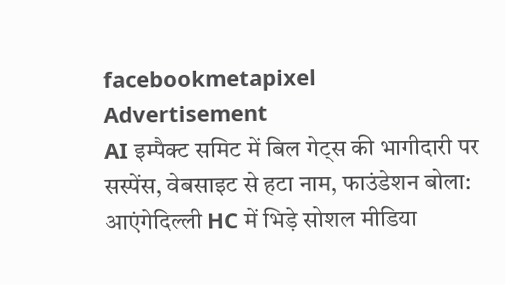facebookmetapixel
Advertisement
AI इम्पैक्ट समिट में बिल गेट्स की भागीदारी पर सस्पेंस, वेबसाइट से हटा नाम, फाउंडेशन बोला: आएंगेदिल्ली HC में भिड़े सोशल मीडिया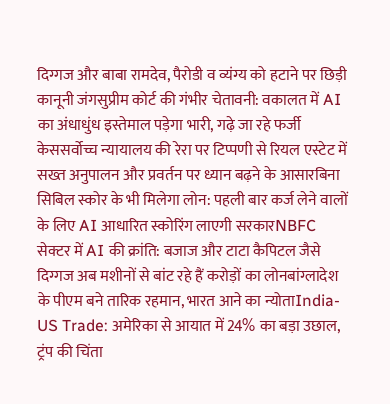दिग्गज और बाबा रामदेव, पैरोडी व व्यंग्य को हटाने पर छिड़ी कानूनी जंगसुप्रीम कोर्ट की गंभीर चेतावनी: वकालत में AI का अंधाधुंध इस्तेमाल पड़ेगा भारी, गढ़े जा रहे फर्जी केससर्वोच्च न्यायालय की रेरा पर टिप्पणी से रियल एस्टेट में सख्त अनुपालन और प्रवर्तन पर ध्यान बढ़ने के आसारबिना सिबिल स्कोर के भी मिलेगा लोन: पहली बार कर्ज लेने वालों के लिए AI आधारित स्कोरिंग लाएगी सरकारNBFC सेक्टर में AI की क्रांति: बजाज और टाटा कैपिटल जैसे दिग्गज अब मशीनों से बांट रहे हैं करोड़ों का लोनबांग्लादेश के पीएम बने तारिक रहमान, भारत आने का न्योताIndia-US Trade: अमेरिका से आयात में 24% का बड़ा उछाल, ट्रंप की चिंता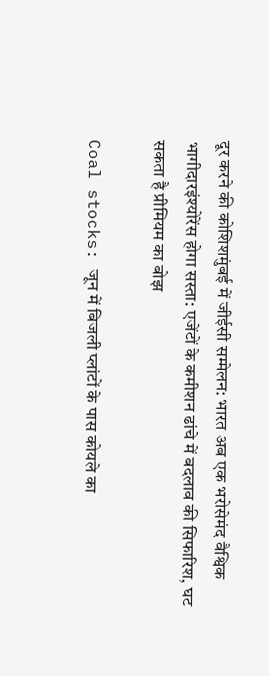दूर करने की कोशिशमुंबई में जीईसी सम्मेलन: भारत अब एक भरोसेमंद वैश्विक भागीदारइंश्योरेंस होगा सस्ता: एजेंटों के कमीशन ढांचे में बदलाव की सिफारिश, घट सकता है प्रीमियम का बोझ

Coal stocks: जून में बिजली प्लांटों के पास कोयले का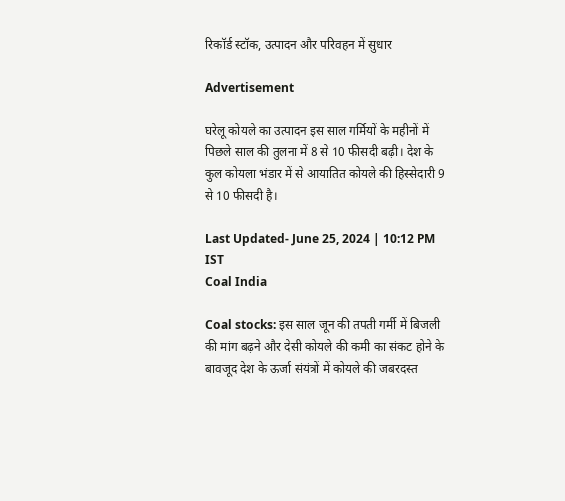रिकॉर्ड स्टॉक, उत्पादन और परिवहन में सुधार

Advertisement

घरेलू कोयले का उत्पादन इस साल गर्मियों के महीनों में पिछले साल की तुलना में 8 से 10 फीसदी बढ़ी। देश के कुल कोयला भंडार में से आयातित कोयले की हिस्सेदारी 9 से 10 फीसदी है।

Last Updated- June 25, 2024 | 10:12 PM IST
Coal India

Coal stocks: इस साल जून की तपती गर्मी में बिजली की मांग बढ़ने और देसी कोयले की कमी का संकट होने के बावजूद देश के ऊर्जा संयंत्रों में कोयले की जबरदस्त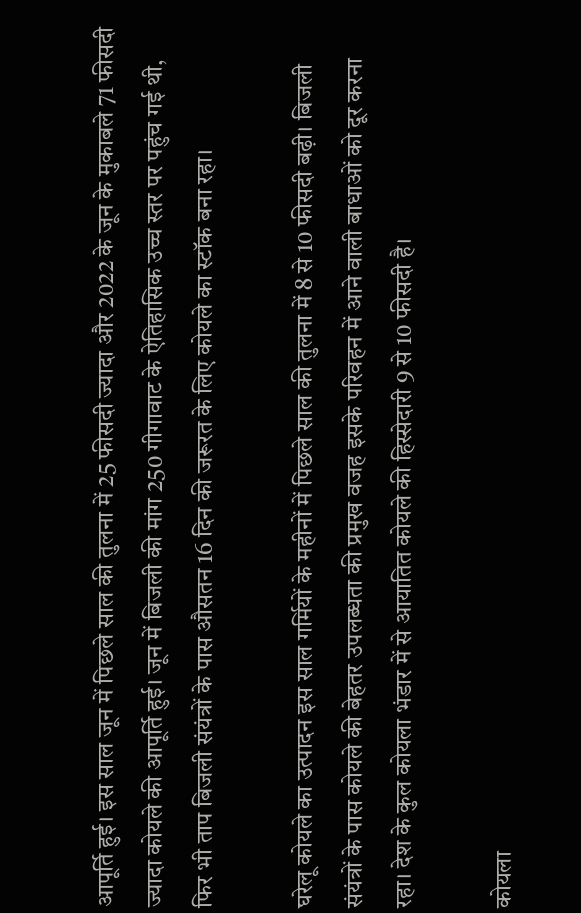आपूर्ति हुई। इस साल जून में पिछले साल की तुलना में 25 फीसदी ज्यादा और 2022 के जून के मुकाबले 71 फीसदी ज्यादा कोयले की आपूर्ति हुई। जून में बिजली की मांग 250 गीगावाट के ऐतिहासिक उच्च स्तर पर पहुंच गई थी, फिर भी ताप बिजली संयंत्रों के पास औसतन 16 दिन की जरूरत के लिए कोयले का स्टॉक बना रहा।

घरेलू कोयले का उत्पादन इस साल गर्मियों के महीनों में पिछले साल की तुलना में 8 से 10 फीसदी बढ़ी। बिजली संयंत्रों के पास कोयले की बेहतर उपलब्धता की प्रमुख वजह इसके परिवहन में आने वाली बाधाओं को दूर करना रहा। देश के कुल कोयला भंडार में से आयातित कोयले की हिस्सेदारी 9 से 10 फीसदी है।

कोयला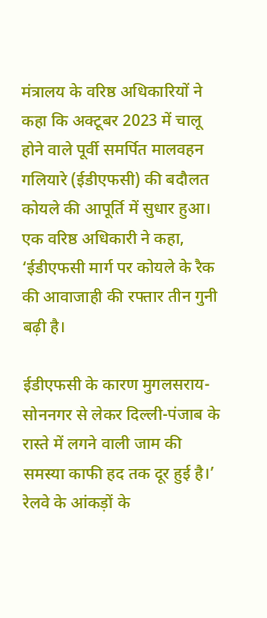मंत्रालय के वरिष्ठ अधिकारियों ने कहा कि अक्टूबर 2023 में चालू होने वाले पूर्वी समर्पित मालवहन गलियारे (ईडीएफसी) की बदौलत कोयले की आपूर्ति में सुधार हुआ। एक वरिष्ठ अधिकारी ने कहा, ‘ईडीएफसी मार्ग पर कोयले के रैक की आवाजाही की रफ्तार तीन गुनी बढ़ी है।

ईडीएफसी के कारण मुगलसराय-सोननगर से लेकर दिल्ली-पंजाब के रास्ते में लगने वाली जाम की समस्या काफी हद तक दूर हुई है।’ रेलवे के आंकड़ों के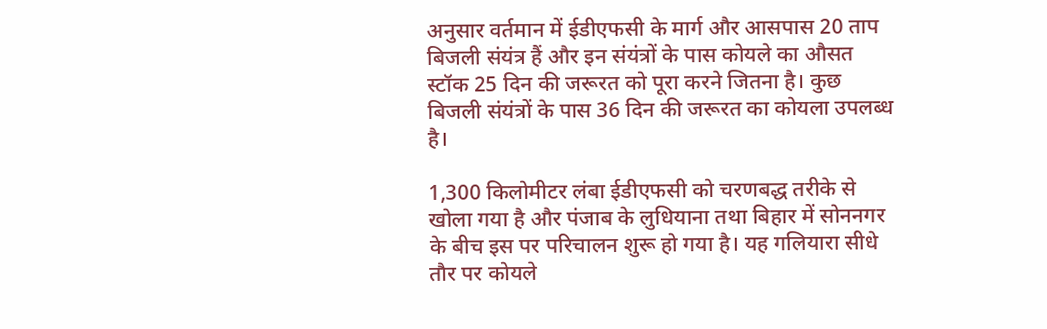अनुसार वर्तमान में ईडीएफसी के मार्ग और आसपास 20 ताप बिजली संयंत्र हैं और इन संयंत्रों के पास कोयले का औसत स्टॉक 25 दिन की जरूरत को पूरा करने जितना है। कुछ बिजली संयंत्रों के पास 36 दिन की जरूरत का कोयला उपलब्ध है।

1,300 किलोमीटर लंबा ईडीएफसी को चरणबद्ध तरीके से खोला गया है और पंजाब के लुधियाना तथा बिहार में सोननगर के बीच इस पर परिचालन शुरू हो गया है। यह गलियारा सीधे तौर पर कोयले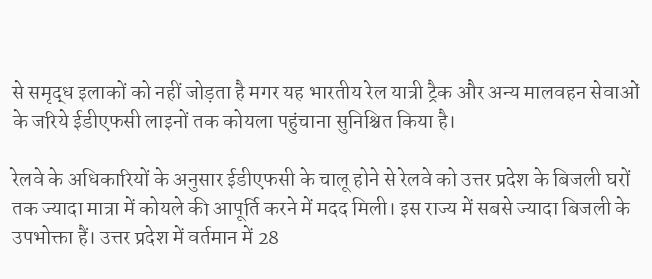से समृद्ध इलाकों को नहीं जोड़ता है मगर यह भारतीय रेल यात्री ट्रैक और अन्य मालवहन सेवाओं के जरिये ईडीएफसी लाइनों तक कोयला पहुंचाना सुनिश्चित किया है।

रेलवे के अधिकारियों के अनुसार ईडीएफसी के चालू होने से रेलवे को उत्तर प्रदेश के बिजली घरों तक ज्यादा मात्रा में कोयले की आपूर्ति करने में मदद मिली। इस राज्य में सबसे ज्यादा बिजली के उपभोक्ता हैं। उत्तर प्रदेश में वर्तमान में 28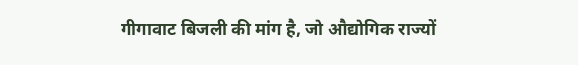गीगावाट बिजली की मांग है, जो औद्योगिक राज्यों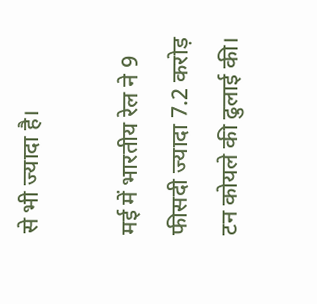से भी ज्यादा है।

मई में भारतीय रेल ने 9 फीसदी ज्यादा 7.2 करोड़ टन कोयले की ढुलाई की।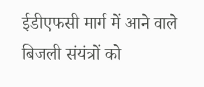ईडीएफसी मार्ग में आने वाले बिजली संयंत्रों को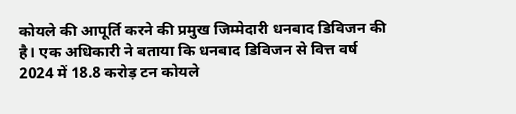कोयले की आपूर्ति करने की प्रमुख जिम्मेदारी धनबाद डिविजन की है। एक अधिकारी ने बताया कि धनबाद डिविजन से वित्त वर्ष 2024 में 18.8 करोड़ टन कोयले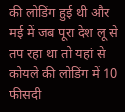की लोडिंग हुई थी और मई में जब पूरा देश लू से तप रहा था तो यहां से कोयले की लोडिंग में 10 फीसदी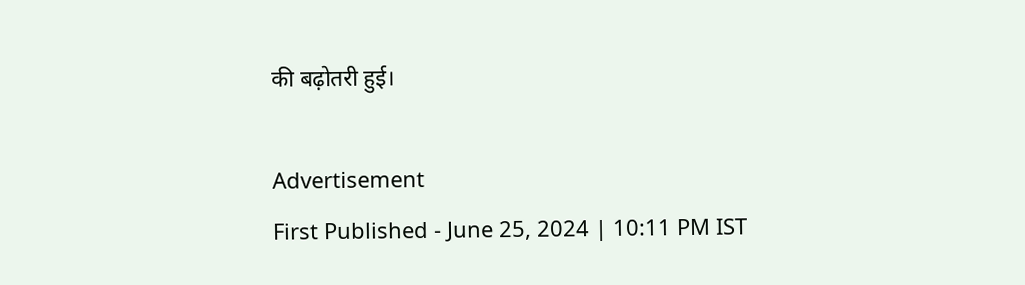की बढ़ोतरी हुई।

Advertisement
First Published - June 25, 2024 | 10:11 PM IST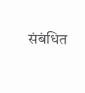संबंधित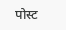पोस्ट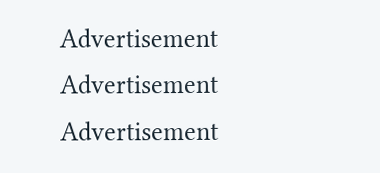Advertisement
Advertisement
Advertisement